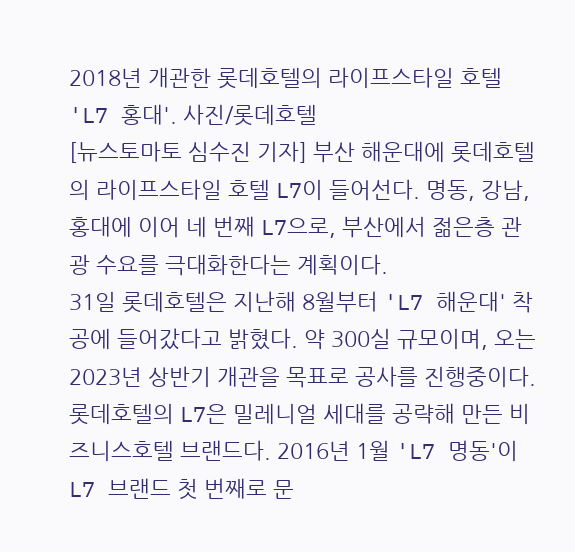2018년 개관한 롯데호텔의 라이프스타일 호텔 'L7 홍대'. 사진/롯데호텔
[뉴스토마토 심수진 기자] 부산 해운대에 롯데호텔의 라이프스타일 호텔 L7이 들어선다. 명동, 강남, 홍대에 이어 네 번째 L7으로, 부산에서 젊은층 관광 수요를 극대화한다는 계획이다.
31일 롯데호텔은 지난해 8월부터 'L7 해운대' 착공에 들어갔다고 밝혔다. 약 300실 규모이며, 오는 2023년 상반기 개관을 목표로 공사를 진행중이다.
롯데호텔의 L7은 밀레니얼 세대를 공략해 만든 비즈니스호텔 브랜드다. 2016년 1월 'L7 명동'이 L7 브랜드 첫 번째로 문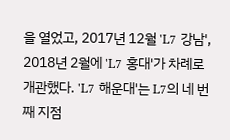을 열었고, 2017년 12월 'L7 강남', 2018년 2월에 'L7 홍대'가 차례로 개관했다. 'L7 해운대'는 L7의 네 번째 지점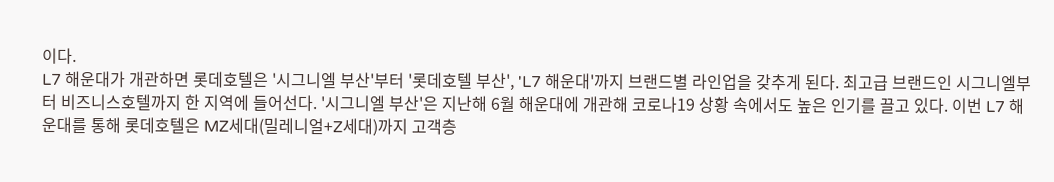이다.
L7 해운대가 개관하면 롯데호텔은 '시그니엘 부산'부터 '롯데호텔 부산', 'L7 해운대'까지 브랜드별 라인업을 갖추게 된다. 최고급 브랜드인 시그니엘부터 비즈니스호텔까지 한 지역에 들어선다. '시그니엘 부산'은 지난해 6월 해운대에 개관해 코로나19 상황 속에서도 높은 인기를 끌고 있다. 이번 L7 해운대를 통해 롯데호텔은 MZ세대(밀레니얼+Z세대)까지 고객층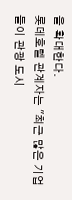을 확대한다.
롯데호텔 관계자는 "최근 많은 기업들이 관광 도시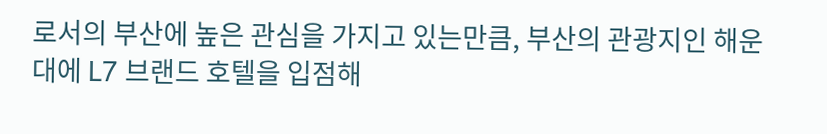로서의 부산에 높은 관심을 가지고 있는만큼, 부산의 관광지인 해운대에 L7 브랜드 호텔을 입점해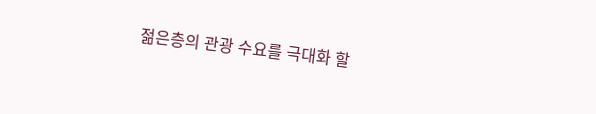젊은층의 관광 수요를 극대화 할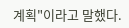계획"이라고 말했다.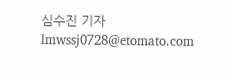심수진 기자 lmwssj0728@etomato.com